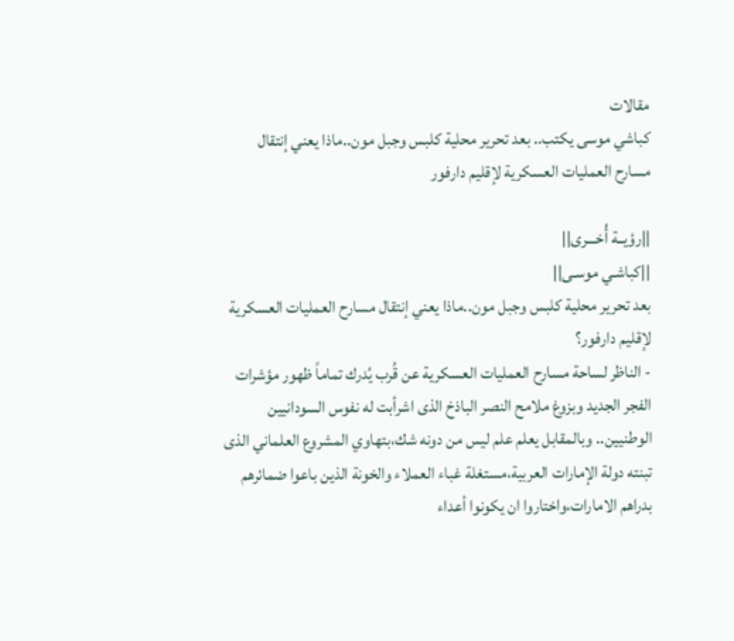مقالات
كباشي موسى يكتب.. بعد تحرير محلية كلبس وجبل مون..ماذا يعني إنتقال مسارح العمليات العسكرية لإقليم دارفور

||رؤيــة أُخـــرى||
||كباشـي موسـى||
بعد تحرير محلية كلبس وجبل مون..ماذا يعني إنتقال مسارح العمليات العسكرية لإقليم دارفور؟
- الناظر لساحة مسارح العمليات العسكرية عن قُرب يُدرك تماماً ظهور مؤشرات الفجر الجديد وبزوغ ملامح النصر الباذخ الذى اشرأبت له نفوس السودانيين الوطنيين.. وبالمقابل يعلم علم ليس من دونه شك،بتهاوي المشروع العلماني الذى تبنته دولة الإمارات العربية،مستغلة غباء العملاء والخونة الذين باعوا ضمائرهم بدراهم الامارات،واختاروا ان يكونوا أعداء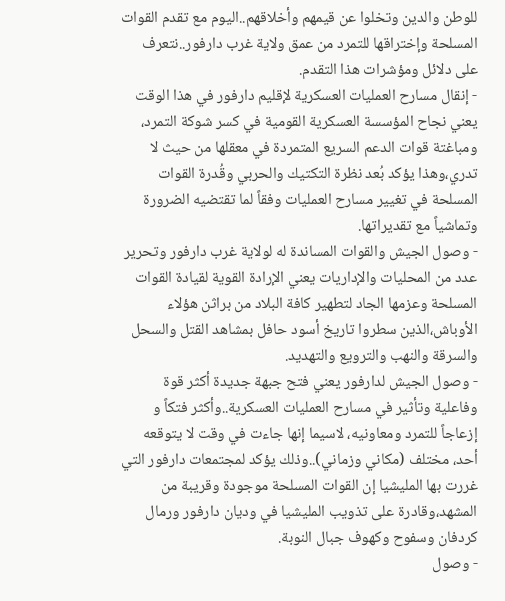للوطن والدين وتخلوا عن قيمهم وأخلاقهم..اليوم مع تقدم القوات المسلحة وإختراقها للتمرد من عمق ولاية غرب دارفور..نتعرف على دلائل ومؤشرات هذا التقدم.
- إنقال مسارح العمليات العسكرية لإقليم دارفور في هذا الوقت يعني نجاح المؤسسة العسكرية القومية في كسر شوكة التمرد، ومباغتة قوات الدعم السريع المتمردة في معقلها من حيث لا تدري،وهذا يؤكد بُعد نظرة التكتيك والحربي وقُدرة القوات المسلحة في تغيير مسارح العمليات وفقاً لما تقتضيه الضرورة وتماشياً مع تقديراتها.
- وصول الجيش والقوات المساندة له لولاية غرب دارفور وتحرير عدد من المحليات والإداريات يعني الإرادة القوية لقيادة القوات المسلحة وعزمها الجاد لتطهير كافة البلاد من براثن هؤلاء الأوباش،الذين سطروا تاريخ أسود حافل بمشاهد القتل والسحل والسرقة والنهب والترويع والتهديد.
- وصول الجيش لدارفور يعني فتح جبهة جديدة أكثر قوة وفاعلية وتأثير في مسارح العمليات العسكرية..وأكثر فتكاً و إزعاجاً للتمرد ومعاونيه، لاسيما إنها جاءت في وقت لا يتوقعه أحد، مختلف (مكاني وزماني)..وذلك يؤكد لمجتمعات دارفور التي غررت بها المليشيا إن القوات المسلحة موجودة وقريبة من المشهد،وقادرة على تذويب المليشيا في وديان دارفور ورمال كردفان وسفوح وكهوف جبال النوبة.
- وصول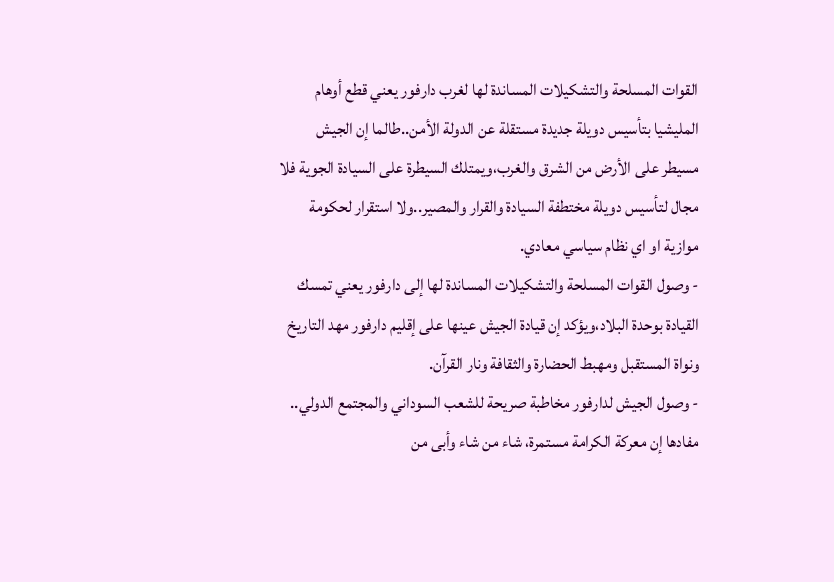القوات المسلحة والتشكيلات المساندة لها لغرب دارفور يعني قطع أوهام المليشيا بتأسيس دويلة جديدة مستقلة عن الدولة الأمن..طالما إن الجيش مسيطر على الأرض من الشرق والغرب،ويمتلك السيطرة على السيادة الجوية فلا مجال لتأسيس دويلة مختطفة السيادة والقرار والمصير..ولا استقرار لحكومة موازية او اي نظام سياسي معادي.
- وصول القوات المسلحة والتشكيلات المساندة لها إلى دارفور يعني تمسك القيادة بوحدة البلاد،ويؤكد إن قيادة الجيش عينها على إقليم دارفور مهد التاريخ ونواة المستقبل ومهبط الحضارة والثقافة ونار القرآن.
- وصول الجيش لدارفور مخاطبة صريحة للشعب السوداني والمجتمع الدولي.. مفادها إن معركة الكرامة مستمرة، شاء من شاء وأبى من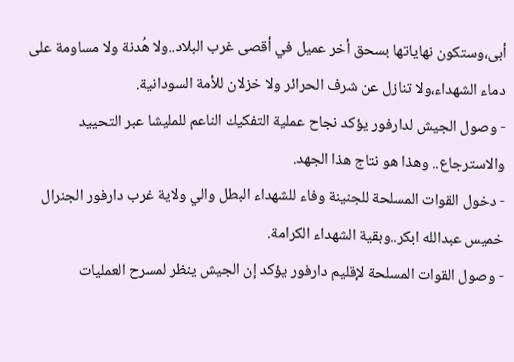أبى،وستكون نهاياتها بسحق أخر عميل في أقصى غرب البلاد..ولا هُدنة ولا مساومة على دماء الشهداء،ولا تنازل عن شرف الحرائر ولا خزلان للأمة السودانية.
- وصول الجيش لدارفور يؤكد نجاح عملية التفكيك الناعم للمليشا عبر التحييد والاسترجاع.. وهذا هو نتاج هذا الجهد.
- دخول القوات المسلحة للجنينة وفاء للشهداء البطل والي ولاية غرب دارفور الجنرال خميس عبدالله ابكر..وبقية الشهداء الكرامة.
- وصول القوات المسلحة لإقليم دارفور يؤكد إن الجيش ينظر لمسرح العمليات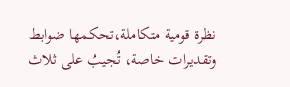نظرة قومية متكاملة،تحكمها ضوابط وتقديرات خاصة، تُجيبُ على ثلاث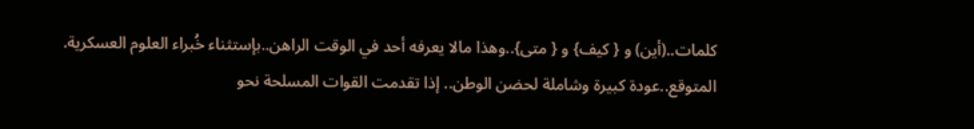كلمات..(أين) و { كيف} و { متى}..وهذا مالا يعرفه أحد في الوقت الراهن..بإستثناء خُبراء العلوم العسكرية.
المتوقع..عودة كبيرة وشاملة لحضن الوطن.. إذا تقدمت القوات المسلحة نحو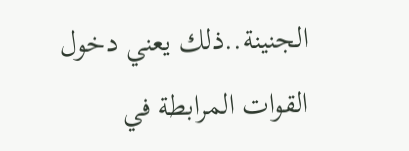الجنينة..ذلك يعني دخول القوات المرابطة في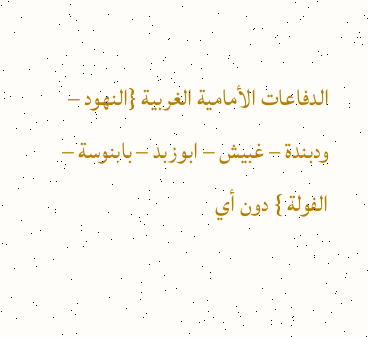الدفاعات الأمامية الغربية {النهود – ودبندة – غبيش – ابوزبد – بابنوسة – الفولة } دون أي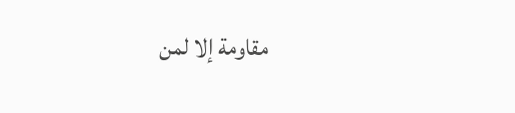مقاومة إلا لمن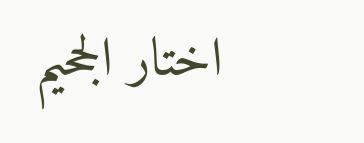اختار الجحيم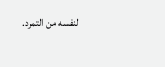لنفسه من التمرد.